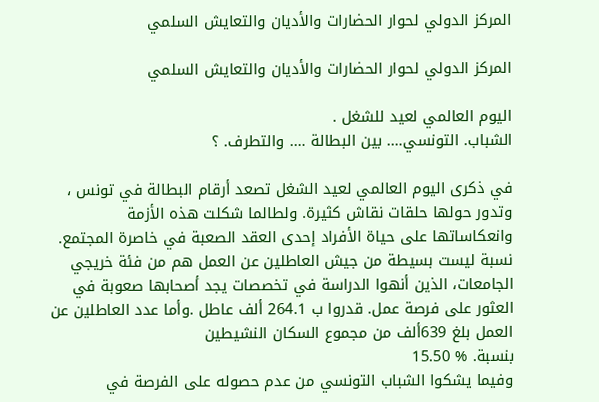المركز الدولي لحوار الحضارات والأديان والتعايش السلمي

المركز الدولي لحوار الحضارات والأديان والتعايش السلمي

اليوم العالمي لعيد للشغل .
الشباب. التونسي…. بين البطالة …. والتطرف. ؟

في ذكرى اليوم العالمي لعيد الشغل تصعد أرقام البطالة في تونس ، وتدور حولها حلقات نقاش كثيرة. ولطالما شكلت هذه الأزمة وانعكاساتها على حياة الأفراد إحدى العقد الصعبة في خاصرة المجتمع.
نسبة ليست بسيطة من جيش العاطلين عن العمل هم من فئة خريجي الجامعات، الذين أنهوا الدراسة في تخصصات يجد أصحابها صعوبة في العثور على فرصة عمل. قدروا ب 264.1 ألف عاطل .وأما عدد العاطلين عن العمل بلغ 639ألف من مجموع السكان النشيطين
بنسبة. % 15.50
وفيما يشكوا الشباب التونسي من عدم حصوله على الفرصة في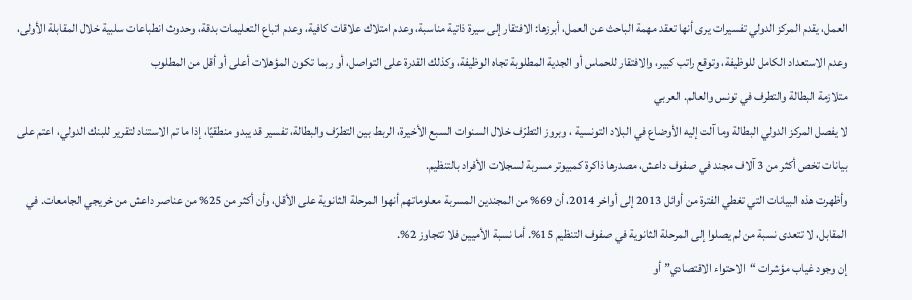العمل، يقدم المركز الدولي تفسيرات يرى أنها تعقد مهمة الباحث عن العمل، أبرزها: الافتقار إلى سيرة ذاتية مناسبة، وعدم امتلاك علاقات كافية، وعدم اتباع التعليمات بدقة، وحدوث انطباعات سلبية خلال المقابلة الأولى، وعدم الاستعداد الكامل للوظيفة، وتوقع راتب كبير، والافتقار للحماس أو الجدية المطلوبة تجاه الوظيفة، وكذلك القدرة على التواصل، أو ربما تكون المؤهلات أعلى أو أقل من المطلوب
متلازمة البطالة والتطرف في تونس والعالم. العربي
لا يفصل المركز الدولي البطالة وما آلت إليه الأوضاع في البلاد التونسية ، وبروز التطرّف خلال السنوات السبع الأخيرة، الربط بين التطرّف والبطالة، تفسير قد يبدو منطقيًا، إذا ما تم الاستناد لتقرير للبنك الدولي، اعتم على بيانات تخص أكثر من 3 آلاف مجند في صفوف داعش، مصدرها ذاكرة كمبيوتر مسربة لسجلات الأفراد بالتنظيم.
وأظهرت هذه البيانات التي تغطي الفترة من أوائل 2013 إلى أواخر 2014، أن 69% من المجندين المسربة معلوماتهم أنهوا المرحلة الثانوية على الأقل، وأن أكثر من 25% من عناصر داعش من خريجي الجامعات. في المقابل، لا تتعدى نسبة من لم يصلوا إلى المرحلة الثانوية في صفوف التنظيم 15%. أما نسبة الأميين فلا تتجاوز 2%.
إن وجود غياب مؤشرات “الاحتواء الاقتصادي” أو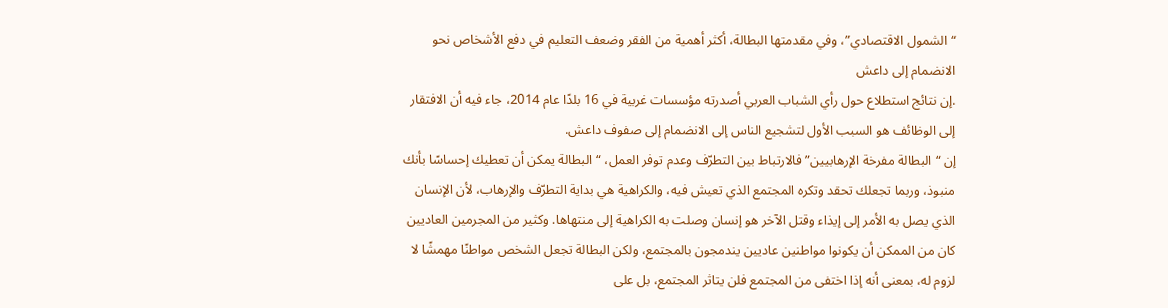“الشمول الاقتصادي”، وفي مقدمتها البطالة، أكثر أهمية من الفقر وضعف التعليم في دفع الأشخاص نحو الانضمام إلى داعش
.إن نتائج استطلاع حول رأي الشباب العربي أصدرته مؤسسات غربية في 16 بلدًا عام 2014، جاء فيه أن الافتقار إلى الوظائف هو السبب الأول لتشجيع الناس إلى الانضمام إلى صفوف داعش.
إن “البطالة مفرخة الإرهابيين” فالارتباط بين التطرّف وعدم توفر العمل، “البطالة يمكن أن تعطيك إحساسًا بأنك منبوذ، وربما تجعلك تحقد وتكره المجتمع الذي تعيش فيه، والكراهية هي بداية التطرّف والإرهاب، لأن الإنسان الذي يصل به الأمر إلى إيذاء وقتل الآخر هو إنسان وصلت به الكراهية إلى منتهاها. وكثير من المجرمين العاديين كان من الممكن أن يكونوا مواطنين عاديين يندمجون بالمجتمع، ولكن البطالة تجعل الشخص مواطنًا مهمشًا لا لزوم له، بمعنى أنه إذا اختفى من المجتمع فلن يتاثر المجتمع، بل على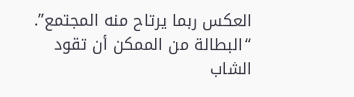العكس ربما يرتاح منه المجتمع”.
“البطالة من الممكن أن تقود الشاب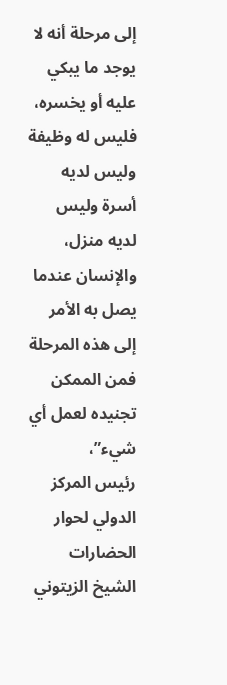إلى مرحلة أنه لا يوجد ما يبكي عليه أو يخسره، فليس له وظيفة وليس لديه أسرة وليس لديه منزل، والإنسان عندما يصل به الأمر إلى هذه المرحلة فمن الممكن تجنيده لعمل أي شيء”،
رئيس المركز الدولي لحوار الحضارات
الشيخ الزيتوني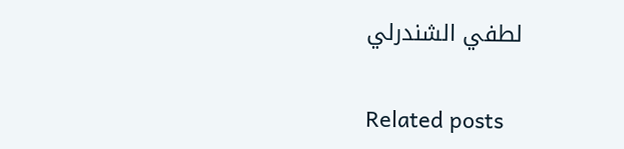لطفي الشندرلي

Related posts